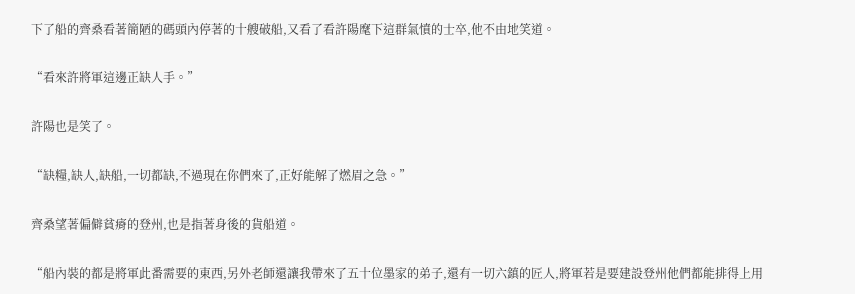下了船的齊桑看著簡陋的碼頭內停著的十艘破船,又看了看許陽麾下這群氣憤的士卒,他不由地笑道。

“看來許將軍這邊正缺人手。”

許陽也是笑了。

“缺糧,缺人,缺船,一切都缺,不過現在你們來了,正好能解了燃眉之急。”

齊桑望著偏僻貧瘠的登州,也是指著身後的貨船道。

“船內裝的都是將軍此番需要的東西,另外老師還讓我帶來了五十位墨家的弟子,還有一切六鎮的匠人,將軍若是要建設登州他們都能排得上用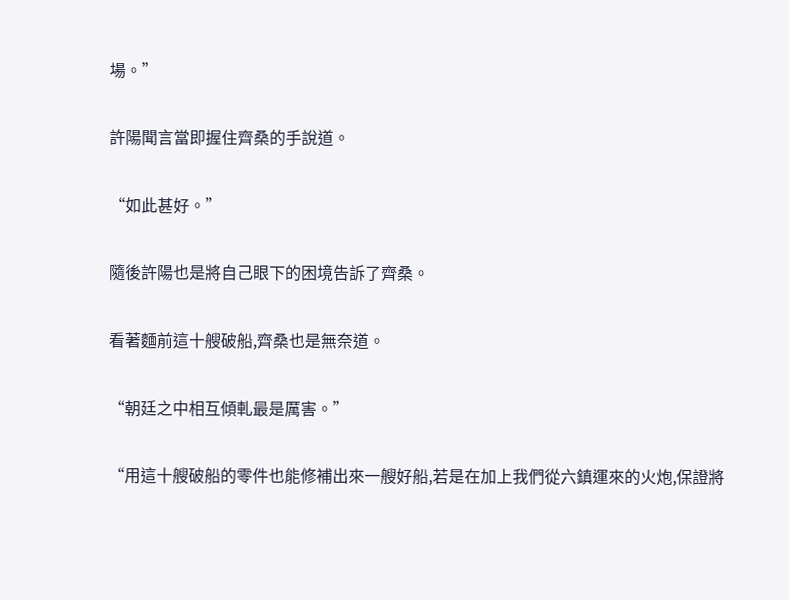場。”

許陽聞言當即握住齊桑的手說道。

“如此甚好。”

隨後許陽也是將自己眼下的困境告訴了齊桑。

看著麵前這十艘破船,齊桑也是無奈道。

“朝廷之中相互傾軋最是厲害。”

“用這十艘破船的零件也能修補出來一艘好船,若是在加上我們從六鎮運來的火炮,保證將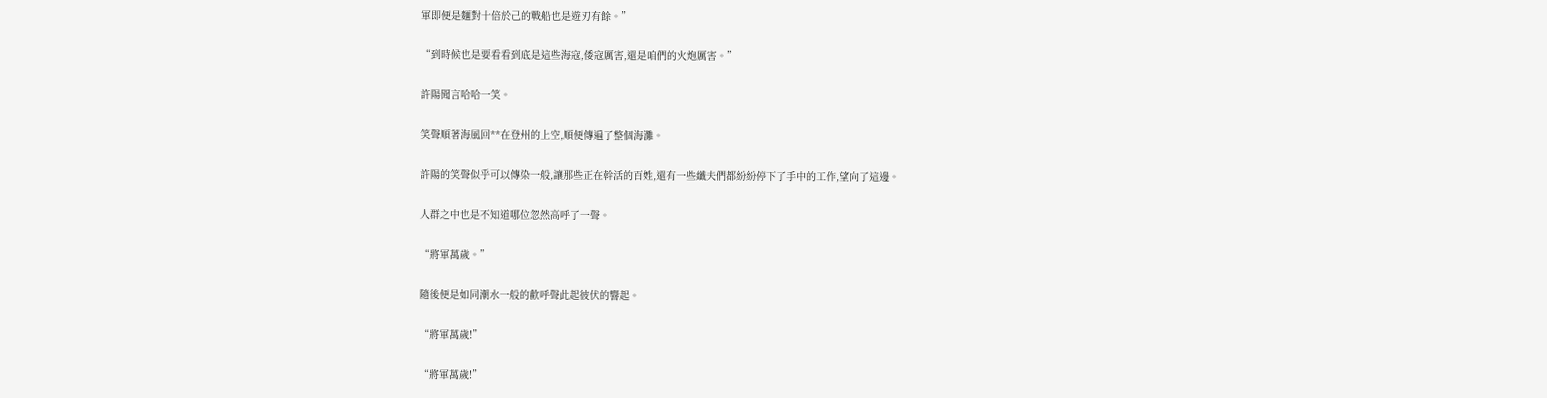軍即便是麵對十倍於己的戰船也是遊刃有餘。”

“到時候也是要看看到底是這些海寇,倭寇厲害,還是咱們的火炮厲害。”

許陽聞言哈哈一笑。

笑聲順著海風回**在登州的上空,順便傳遍了整個海灘。

許陽的笑聲似乎可以傳染一般,讓那些正在幹活的百姓,還有一些纖夫們都紛紛停下了手中的工作,望向了這邊。

人群之中也是不知道哪位忽然高呼了一聲。

“將軍萬歲。”

隨後便是如同潮水一般的歡呼聲此起彼伏的響起。

“將軍萬歲!”

“將軍萬歲!”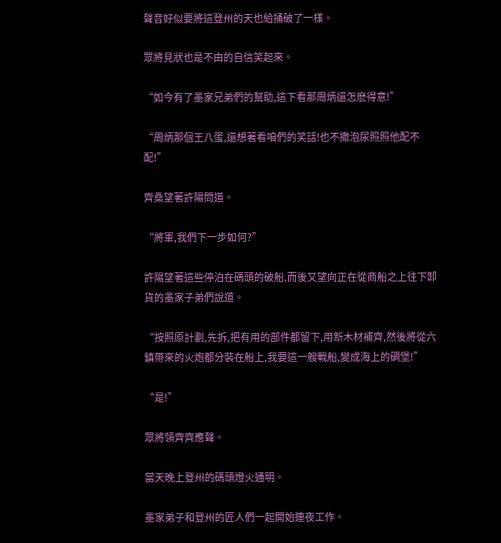聲音好似要將這登州的天也給捅破了一樣。

眾將見狀也是不由的自信笑起來。

“如今有了墨家兄弟們的幫助,這下看那周炳還怎麽得意!”

“周炳那個王八蛋,還想著看咱們的笑話!也不撒泡尿照照他配不配!”

齊桑望著許陽問道。

“將軍,我們下一步如何?”

許陽望著這些停泊在碼頭的破船,而後又望向正在從商船之上往下卸貨的墨家子弟們說道。

“按照原計劃,先拆,把有用的部件都留下,用新木材補齊,然後將從六鎮帶來的火炮都分裝在船上,我要這一艘戰船,變成海上的碉堡!”

“是!”

眾將領齊齊應聲。

當天晚上登州的碼頭燈火通明。

墨家弟子和登州的匠人們一起開始連夜工作。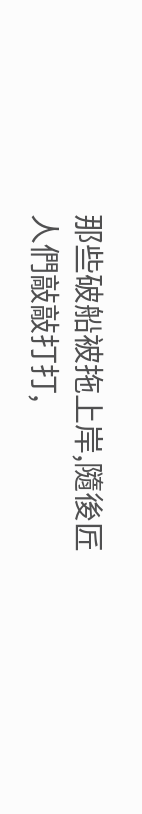那些破船被拖上岸,隨後匠人們敲敲打打,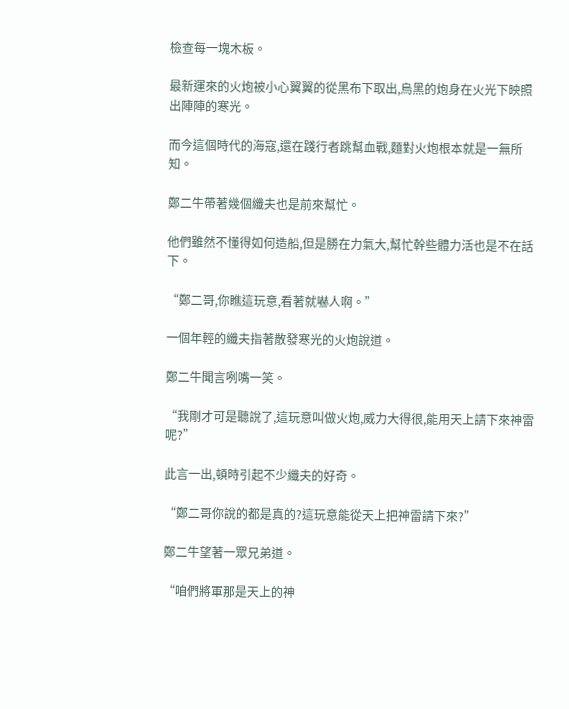檢查每一塊木板。

最新運來的火炮被小心翼翼的從黑布下取出,烏黑的炮身在火光下映照出陣陣的寒光。

而今這個時代的海寇,還在踐行者跳幫血戰,麵對火炮根本就是一無所知。

鄭二牛帶著幾個纖夫也是前來幫忙。

他們雖然不懂得如何造船,但是勝在力氣大,幫忙幹些體力活也是不在話下。

“鄭二哥,你瞧這玩意,看著就嚇人啊。”

一個年輕的纖夫指著散發寒光的火炮說道。

鄭二牛聞言咧嘴一笑。

“我剛才可是聽說了,這玩意叫做火炮,威力大得很,能用天上請下來神雷呢?”

此言一出,頓時引起不少纖夫的好奇。

“鄭二哥你說的都是真的?這玩意能從天上把神雷請下來?”

鄭二牛望著一眾兄弟道。

“咱們將軍那是天上的神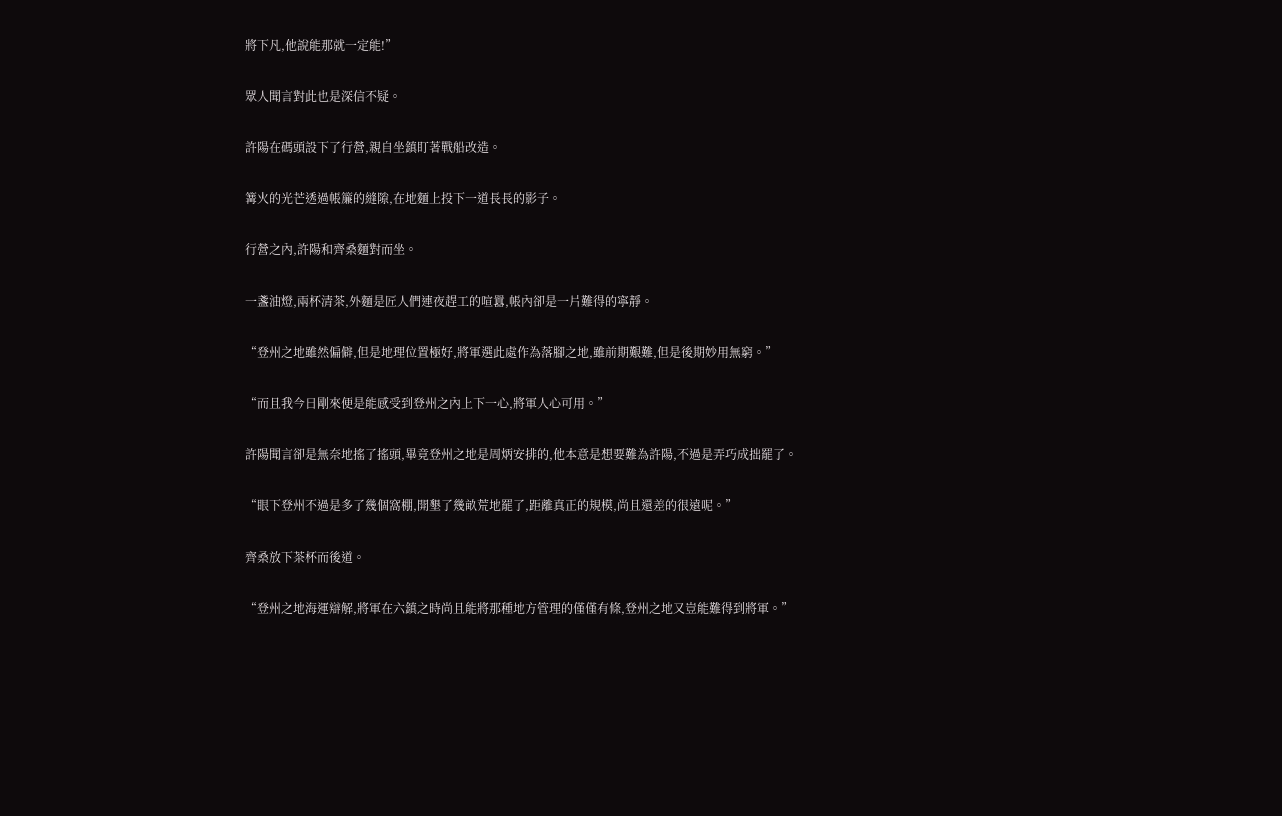將下凡,他說能那就一定能!”

眾人聞言對此也是深信不疑。

許陽在碼頭設下了行營,親自坐鎮盯著戰船改造。

篝火的光芒透過帳簾的縫隙,在地麵上投下一道長長的影子。

行營之內,許陽和齊桑麵對而坐。

一盞油燈,兩杯清茶,外麵是匠人們連夜趕工的喧囂,帳內卻是一片難得的寧靜。

“登州之地雖然偏僻,但是地理位置極好,將軍選此處作為落腳之地,雖前期艱難,但是後期妙用無窮。”

“而且我今日剛來便是能感受到登州之內上下一心,將軍人心可用。”

許陽聞言卻是無奈地搖了搖頭,畢竟登州之地是周炳安排的,他本意是想要難為許陽,不過是弄巧成拙罷了。

“眼下登州不過是多了幾個窩棚,開墾了幾畝荒地罷了,距離真正的規模,尚且還差的很遠呢。”

齊桑放下茶杯而後道。

“登州之地海運辯解,將軍在六鎮之時尚且能將那種地方管理的僅僅有條,登州之地又豈能難得到將軍。”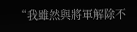“我雖然與將軍解除不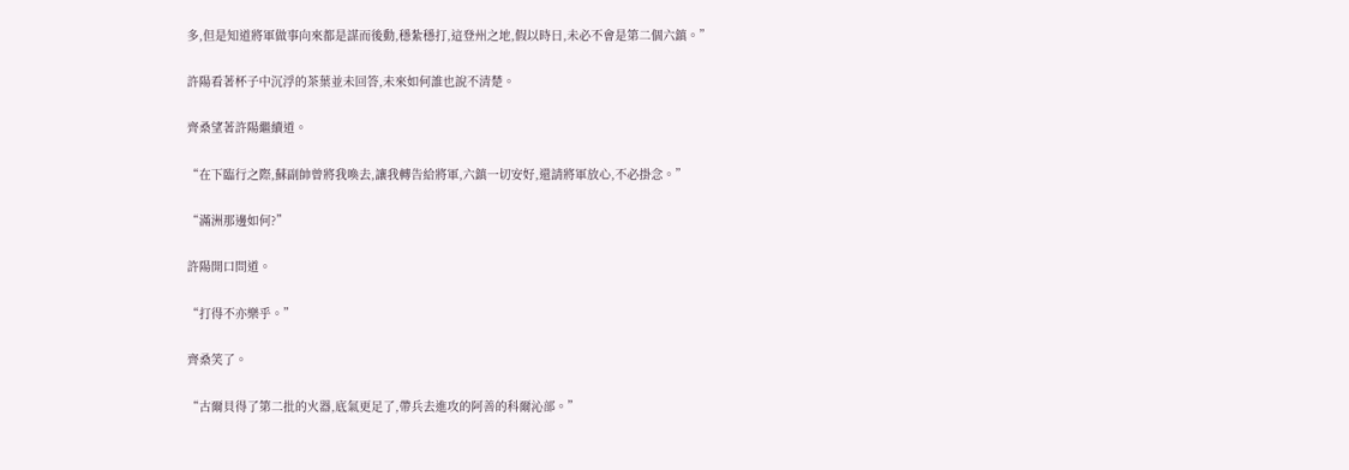多,但是知道將軍做事向來都是謀而後動,穩紮穩打,這登州之地,假以時日,未必不會是第二個六鎮。”

許陽看著杯子中沉浮的茶葉並未回答,未來如何誰也說不清楚。

齊桑望著許陽繼續道。

“在下臨行之際,蘇副帥曾將我喚去,讓我轉告給將軍,六鎮一切安好,還請將軍放心,不必掛念。”

“滿洲那邊如何?”

許陽開口問道。

“打得不亦樂乎。”

齊桑笑了。

“古爾貝得了第二批的火器,底氣更足了,帶兵去進攻的阿善的科爾沁部。”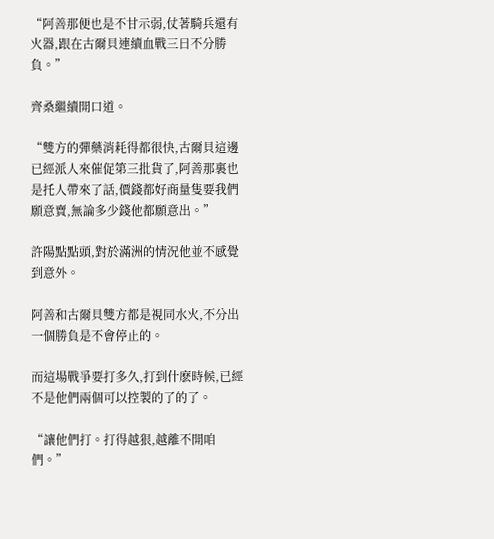“阿善那便也是不甘示弱,仗著騎兵還有火器,跟在古爾貝連續血戰三日不分勝負。”

齊桑繼續開口道。

“雙方的彈藥消耗得都很快,古爾貝這邊已經派人來催促第三批貨了,阿善那裏也是托人帶來了話,價錢都好商量隻要我們願意賣,無論多少錢他都願意出。”

許陽點點頭,對於滿洲的情況他並不感覺到意外。

阿善和古爾貝雙方都是視同水火,不分出一個勝負是不會停止的。

而這場戰爭要打多久,打到什麽時候,已經不是他們兩個可以控製的了的了。

“讓他們打。打得越狠,越離不開咱們。”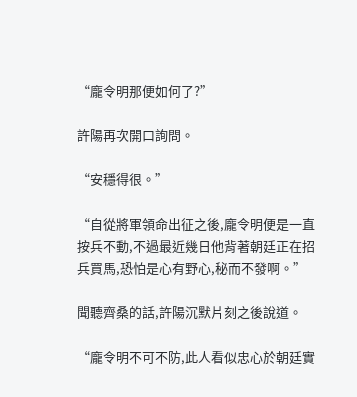“龐令明那便如何了?”

許陽再次開口詢問。

“安穩得很。”

“自從將軍領命出征之後,龐令明便是一直按兵不動,不過最近幾日他背著朝廷正在招兵買馬,恐怕是心有野心,秘而不發啊。”

聞聽齊桑的話,許陽沉默片刻之後說道。

“龐令明不可不防,此人看似忠心於朝廷實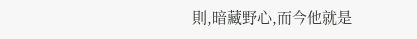則,暗藏野心,而今他就是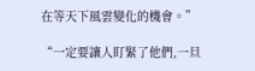在等天下風雲變化的機會。”

“一定要讓人盯緊了他們,一旦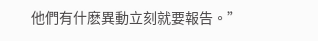他們有什麽異動立刻就要報告。”